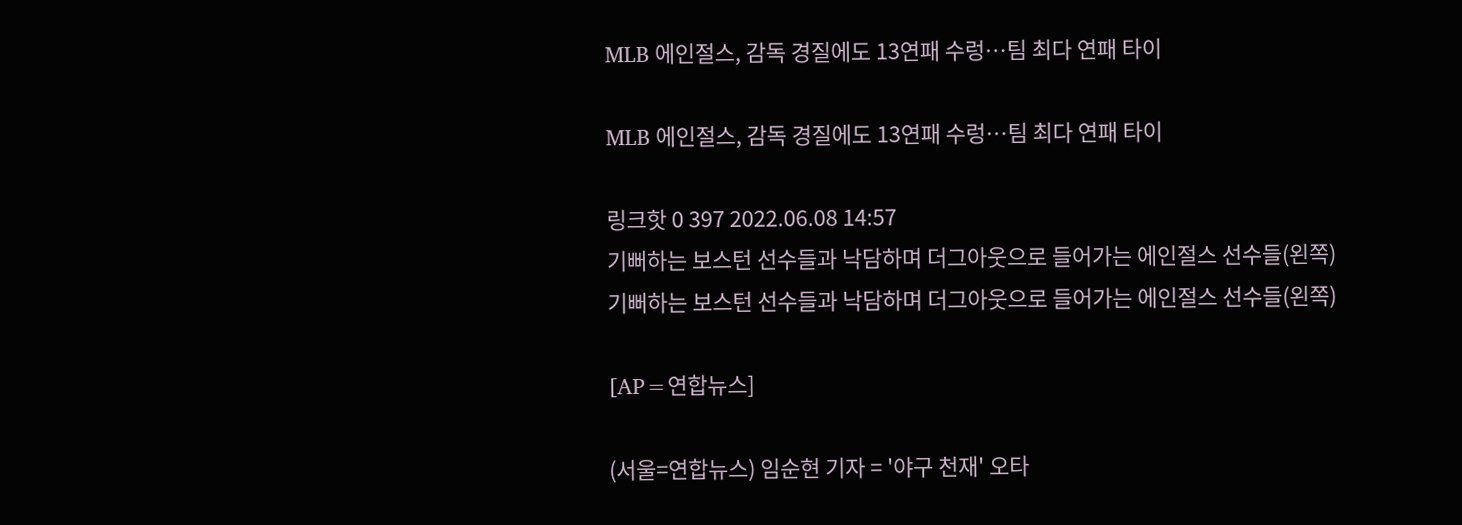MLB 에인절스, 감독 경질에도 13연패 수렁…팀 최다 연패 타이

MLB 에인절스, 감독 경질에도 13연패 수렁…팀 최다 연패 타이

링크핫 0 397 2022.06.08 14:57
기뻐하는 보스턴 선수들과 낙담하며 더그아웃으로 들어가는 에인절스 선수들(왼쪽)
기뻐하는 보스턴 선수들과 낙담하며 더그아웃으로 들어가는 에인절스 선수들(왼쪽)

[AP=연합뉴스]

(서울=연합뉴스) 임순현 기자 = '야구 천재' 오타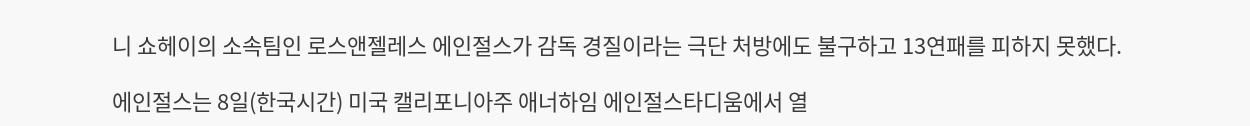니 쇼헤이의 소속팀인 로스앤젤레스 에인절스가 감독 경질이라는 극단 처방에도 불구하고 13연패를 피하지 못했다.

에인절스는 8일(한국시간) 미국 캘리포니아주 애너하임 에인절스타디움에서 열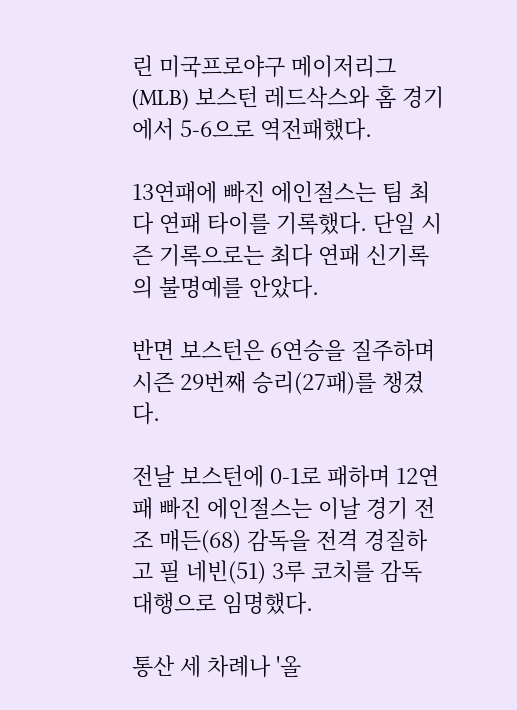린 미국프로야구 메이저리그(MLB) 보스턴 레드삭스와 홈 경기에서 5-6으로 역전패했다.

13연패에 빠진 에인절스는 팀 최다 연패 타이를 기록했다. 단일 시즌 기록으로는 최다 연패 신기록의 불명예를 안았다.

반면 보스턴은 6연승을 질주하며 시즌 29번째 승리(27패)를 챙겼다.

전날 보스턴에 0-1로 패하며 12연패 빠진 에인절스는 이날 경기 전 조 매든(68) 감독을 전격 경질하고 필 네빈(51) 3루 코치를 감독 대행으로 임명했다.

통산 세 차례나 '올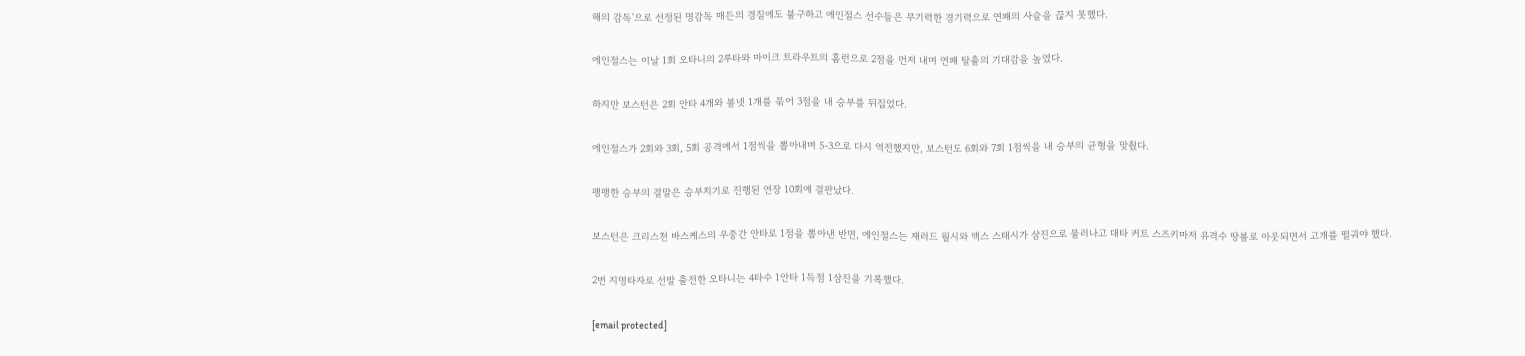해의 감독'으로 선정된 명감독 매든의 경질에도 불구하고 에인절스 선수들은 무기력한 경기력으로 연패의 사슬을 끊지 못했다.

에인절스는 이날 1회 오타니의 2루타와 마이크 트라우트의 홈런으로 2점을 먼저 내며 연패 탈출의 기대감을 높였다.

하지만 보스턴은 2회 안타 4개와 볼넷 1개를 묶어 3점을 내 승부를 뒤집었다.

에인절스가 2회와 3회, 5회 공격에서 1점씩을 뽑아내며 5-3으로 다시 역전했지만, 보스턴도 6회와 7회 1점씩을 내 승부의 균형을 맞췄다.

팽팽한 승부의 결말은 승부치기로 진행된 연장 10회에 결판났다.

보스턴은 크리스천 바스케스의 우중간 안타로 1점을 뽑아낸 반면, 에인절스는 재러드 월시와 맥스 스태시가 삼진으로 물러나고 대타 커트 스즈키마저 유격수 땅볼로 아웃되면서 고개를 떨궈야 했다.

2번 지명타자로 선발 출전한 오타니는 4타수 1안타 1득점 1삼진을 기록했다.

[email protected]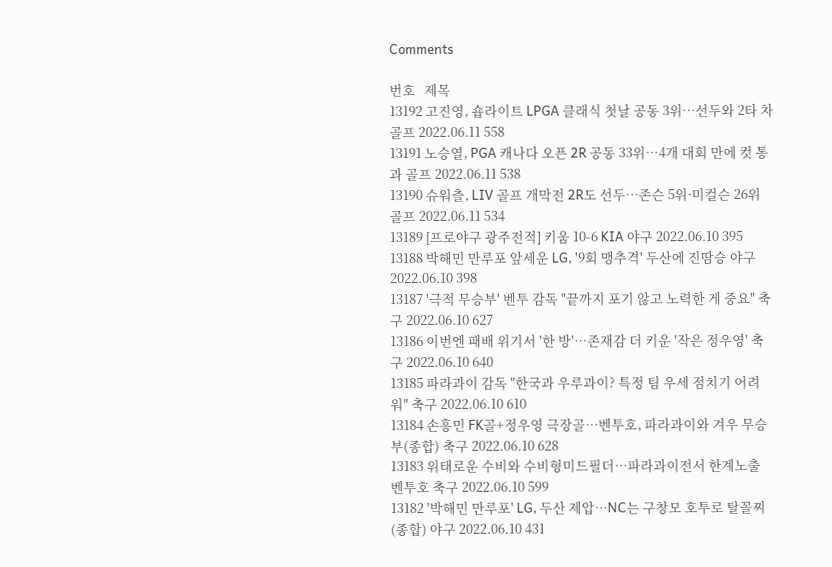Comments

번호   제목
13192 고진영, 숍라이트 LPGA 클래식 첫날 공동 3위…선두와 2타 차 골프 2022.06.11 558
13191 노승열, PGA 캐나다 오픈 2R 공동 33위…4개 대회 만에 컷 통과 골프 2022.06.11 538
13190 슈워츨, LIV 골프 개막전 2R도 선두…존슨 5위·미컬슨 26위 골프 2022.06.11 534
13189 [프로야구 광주전적] 키움 10-6 KIA 야구 2022.06.10 395
13188 박해민 만루포 앞세운 LG, '9회 맹추격' 두산에 진땀승 야구 2022.06.10 398
13187 '극적 무승부' 벤투 감독 "끝까지 포기 않고 노력한 게 중요" 축구 2022.06.10 627
13186 이번엔 패배 위기서 '한 방'…존재감 더 키운 '작은 정우영' 축구 2022.06.10 640
13185 파라과이 감독 "한국과 우루과이? 특정 팀 우세 점치기 어려워" 축구 2022.06.10 610
13184 손흥민 FK골+정우영 극장골…벤투호, 파라과이와 겨우 무승부(종합) 축구 2022.06.10 628
13183 위태로운 수비와 수비형미드필더…파라과이전서 한계노출 벤투호 축구 2022.06.10 599
13182 '박해민 만루포' LG, 두산 제압…NC는 구창모 호투로 탈꼴찌(종합) 야구 2022.06.10 431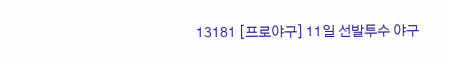13181 [프로야구] 11일 선발투수 야구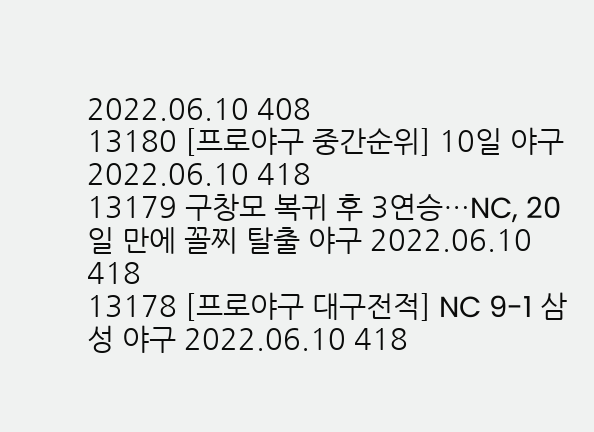2022.06.10 408
13180 [프로야구 중간순위] 10일 야구 2022.06.10 418
13179 구창모 복귀 후 3연승…NC, 20일 만에 꼴찌 탈출 야구 2022.06.10 418
13178 [프로야구 대구전적] NC 9-1 삼성 야구 2022.06.10 418